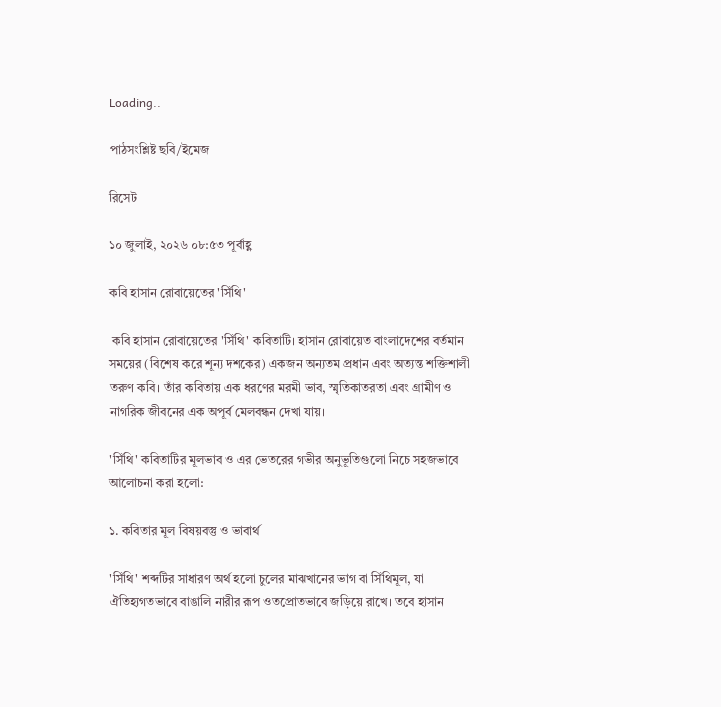Loading..

পাঠসংশ্লিষ্ট ছবি/ইমেজ

রিসেট

১০ জুলাই, ২০২৬ ০৮:৫৩ পূর্বাহ্ণ

কবি হাসান রোবায়েতের 'সিঁথি'

 কবি হাসান রোবায়েতের 'সিঁথি' কবিতাটি। হাসান রোবায়েত বাংলাদেশের বর্তমান সময়ের (বিশেষ করে শূন্য দশকের) একজন অন্যতম প্রধান এবং অত্যন্ত শক্তিশালী তরুণ কবি। তাঁর কবিতায় এক ধরণের মরমী ভাব, স্মৃতিকাতরতা এবং গ্রামীণ ও নাগরিক জীবনের এক অপূর্ব মেলবন্ধন দেখা যায়।

'সিঁথি' কবিতাটির মূলভাব ও এর ভেতরের গভীর অনুভূতিগুলো নিচে সহজভাবে আলোচনা করা হলো:

১. কবিতার মূল বিষয়বস্তু ও ভাবার্থ

'সিঁথি' শব্দটির সাধারণ অর্থ হলো চুলের মাঝখানের ভাগ বা সিঁথিমূল, যা ঐতিহ্যগতভাবে বাঙালি নারীর রূপ ওতপ্রোতভাবে জড়িয়ে রাখে। তবে হাসান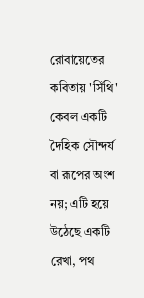রোবায়েতের কবিতায় 'সিঁথি' কেবল একটি দৈহিক সৌন্দর্য বা রূপের অংশ নয়; এটি হয়ে উঠেছে একটি রেখা, পথ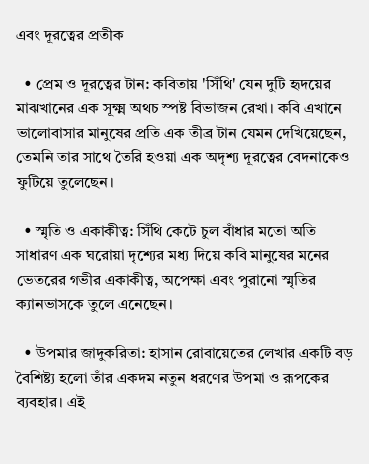এবং দূরত্বের প্রতীক

  • প্রেম ও দূরত্বের টান: কবিতায় 'সিঁথি' যেন দুটি হৃদয়ের মাঝখানের এক সূক্ষ্ম অথচ স্পষ্ট বিভাজন রেখা। কবি এখানে ভালোবাসার মানুষের প্রতি এক তীব্র টান যেমন দেখিয়েছেন, তেমনি তার সাথে তৈরি হওয়া এক অদৃশ্য দূরত্বের বেদনাকেও ফুটিয়ে তুলেছেন।

  • স্মৃতি ও একাকীত্ব: সিঁথি কেটে চুল বাঁধার মতো অতি সাধারণ এক ঘরোয়া দৃশ্যের মধ্য দিয়ে কবি মানুষের মনের ভেতরের গভীর একাকীত্ব, অপেক্ষা এবং পুরানো স্মৃতির ক্যানভাসকে তুলে এনেছেন।

  • উপমার জাদুকরিতা: হাসান রোবায়েতের লেখার একটি বড় বৈশিষ্ট্য হলো তাঁর একদম নতুন ধরণের উপমা ও রূপকের ব্যবহার। এই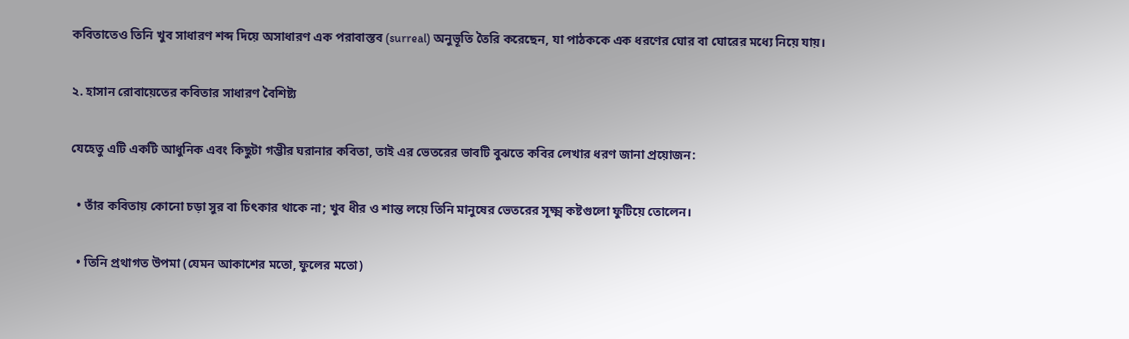কবিতাতেও তিনি খুব সাধারণ শব্দ দিয়ে অসাধারণ এক পরাবাস্তব (surreal) অনুভূতি তৈরি করেছেন, যা পাঠককে এক ধরণের ঘোর বা ঘোরের মধ্যে নিয়ে যায়।

২. হাসান রোবায়েতের কবিতার সাধারণ বৈশিষ্ট্য

যেহেতু এটি একটি আধুনিক এবং কিছুটা গম্ভীর ঘরানার কবিতা, তাই এর ভেতরের ভাবটি বুঝতে কবির লেখার ধরণ জানা প্রয়োজন:

  • তাঁর কবিতায় কোনো চড়া সুর বা চিৎকার থাকে না; খুব ধীর ও শান্ত লয়ে তিনি মানুষের ভেতরের সূক্ষ্ম কষ্টগুলো ফুটিয়ে তোলেন।

  • তিনি প্রথাগত উপমা (যেমন আকাশের মতো, ফুলের মতো)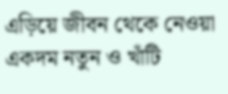এড়িয়ে জীবন থেকে নেওয়া একদম নতুন ও খাঁটি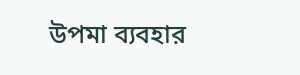উপমা ব্যবহার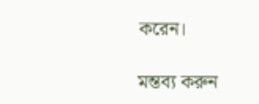করেন।

মন্তব্য করুন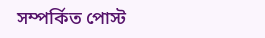সম্পর্কিত পোস্ট